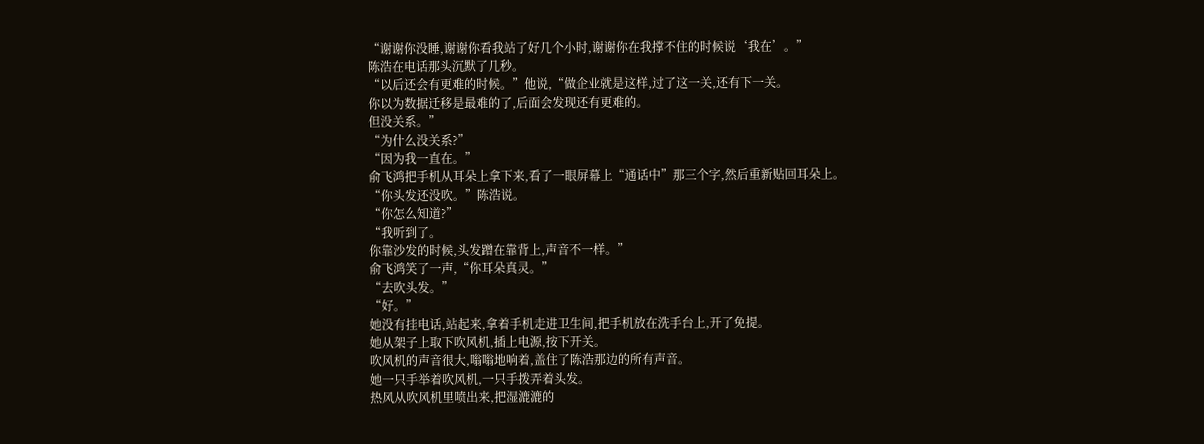“谢谢你没睡,谢谢你看我站了好几个小时,谢谢你在我撑不住的时候说‘我在’。”
陈浩在电话那头沉默了几秒。
“以后还会有更难的时候。”他说,“做企业就是这样,过了这一关,还有下一关。
你以为数据迁移是最难的了,后面会发现还有更难的。
但没关系。”
“为什么没关系?”
“因为我一直在。”
俞飞鸿把手机从耳朵上拿下来,看了一眼屏幕上“通话中”那三个字,然后重新贴回耳朵上。
“你头发还没吹。”陈浩说。
“你怎么知道?”
“我听到了。
你靠沙发的时候,头发蹭在靠背上,声音不一样。”
俞飞鸿笑了一声,“你耳朵真灵。”
“去吹头发。”
“好。”
她没有挂电话,站起来,拿着手机走进卫生间,把手机放在洗手台上,开了免提。
她从架子上取下吹风机,插上电源,按下开关。
吹风机的声音很大,嗡嗡地响着,盖住了陈浩那边的所有声音。
她一只手举着吹风机,一只手拨弄着头发。
热风从吹风机里喷出来,把湿漉漉的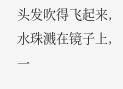头发吹得飞起来,水珠溅在镜子上,一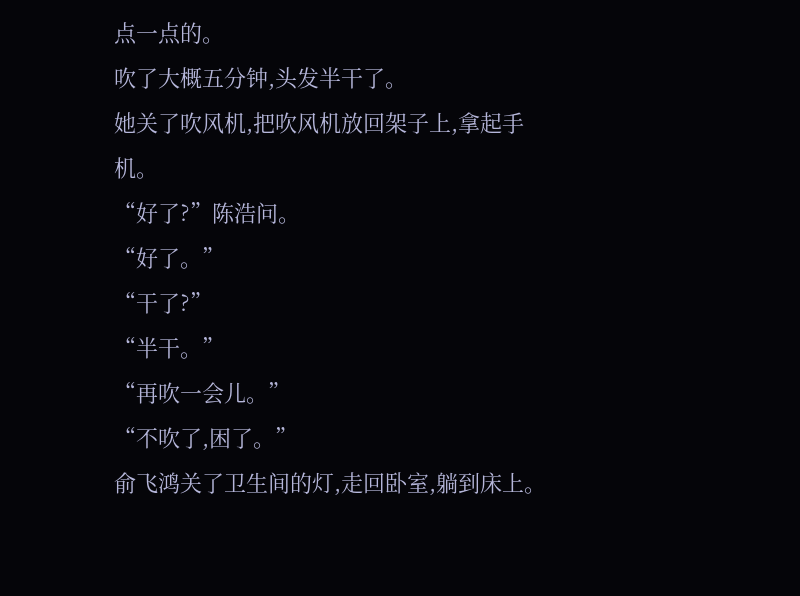点一点的。
吹了大概五分钟,头发半干了。
她关了吹风机,把吹风机放回架子上,拿起手机。
“好了?”陈浩问。
“好了。”
“干了?”
“半干。”
“再吹一会儿。”
“不吹了,困了。”
俞飞鸿关了卫生间的灯,走回卧室,躺到床上。